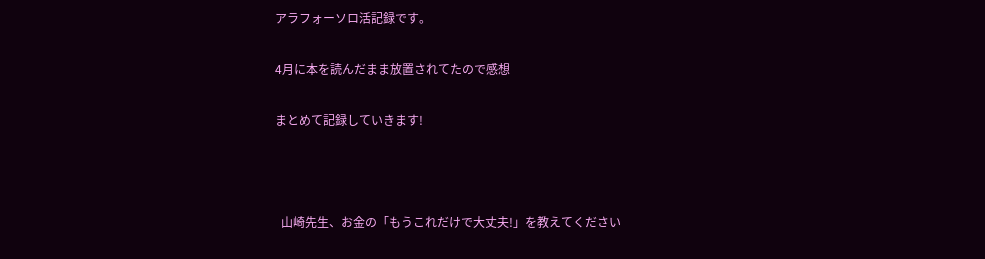アラフォーソロ活記録です。

4月に本を読んだまま放置されてたので感想

まとめて記録していきます!



  山崎先生、お金の「もうこれだけで大丈夫!」を教えてください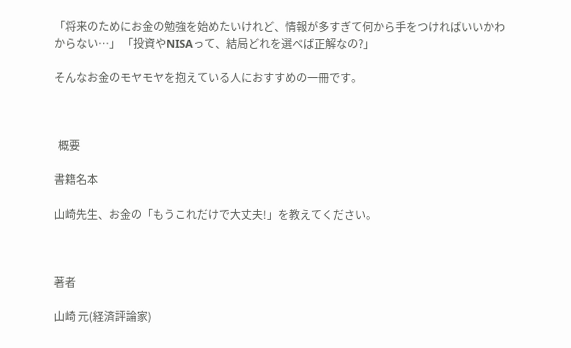「将来のためにお金の勉強を始めたいけれど、情報が多すぎて何から手をつければいいかわからない…」 「投資やNISAって、結局どれを選べば正解なの?」

そんなお金のモヤモヤを抱えている人におすすめの一冊です。



  概要

書籍名本

山崎先生、お金の「もうこれだけで大丈夫!」を教えてください。



著者

山崎 元(経済評論家)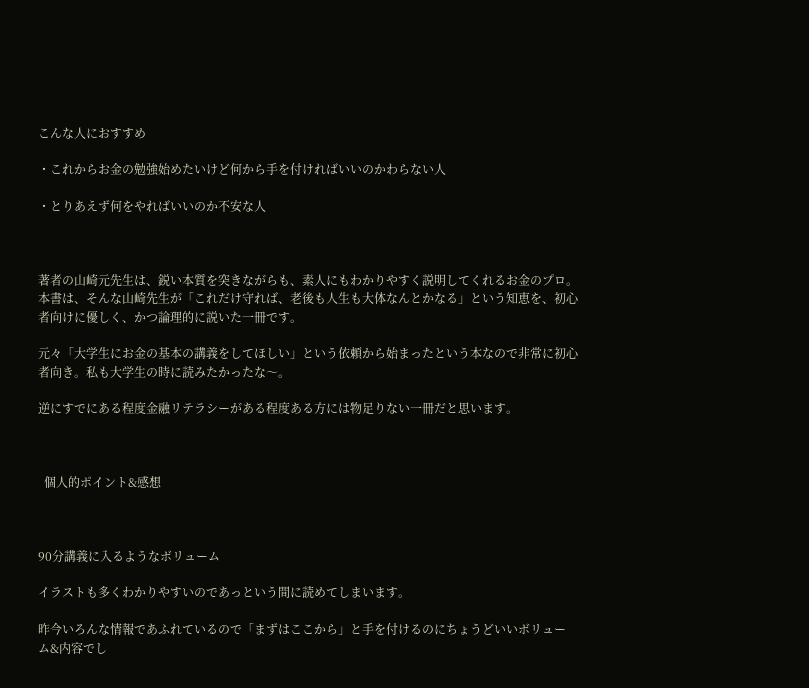こんな人におすすめ

・これからお金の勉強始めたいけど何から手を付ければいいのかわらない人

・とりあえず何をやればいいのか不安な人



著者の山崎元先生は、鋭い本質を突きながらも、素人にもわかりやすく説明してくれるお金のプロ。本書は、そんな山崎先生が「これだけ守れば、老後も人生も大体なんとかなる」という知恵を、初心者向けに優しく、かつ論理的に説いた一冊です。

元々「大学生にお金の基本の講義をしてほしい」という依頼から始まったという本なので非常に初心者向き。私も大学生の時に読みたかったな〜。

逆にすでにある程度金融リテラシーがある程度ある方には物足りない一冊だと思います。



  個人的ポイント&感想



90分講義に入るようなボリューム

イラストも多くわかりやすいのであっという間に読めてしまいます。

昨今いろんな情報であふれているので「まずはここから」と手を付けるのにちょうどいいボリューム&内容でし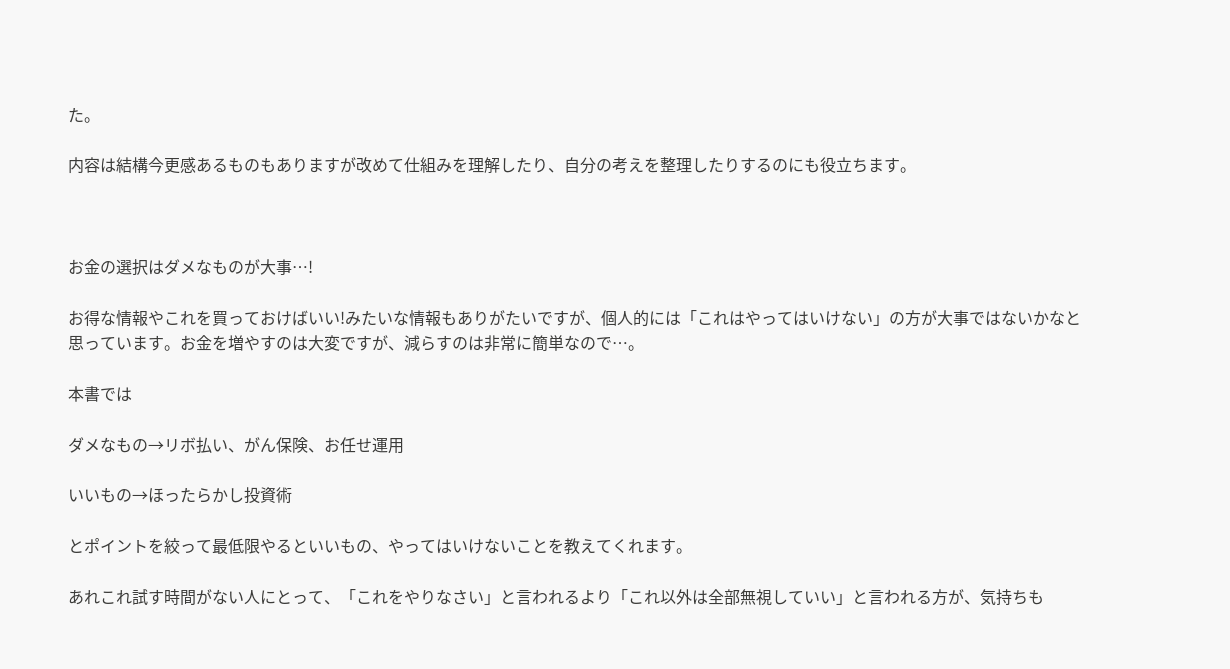た。

内容は結構今更感あるものもありますが改めて仕組みを理解したり、自分の考えを整理したりするのにも役立ちます。



お金の選択はダメなものが大事…!

お得な情報やこれを買っておけばいい!みたいな情報もありがたいですが、個人的には「これはやってはいけない」の方が大事ではないかなと思っています。お金を増やすのは大変ですが、減らすのは非常に簡単なので…。

本書では

ダメなもの→リボ払い、がん保険、お任せ運用

いいもの→ほったらかし投資術

とポイントを絞って最低限やるといいもの、やってはいけないことを教えてくれます。

あれこれ試す時間がない人にとって、「これをやりなさい」と言われるより「これ以外は全部無視していい」と言われる方が、気持ちも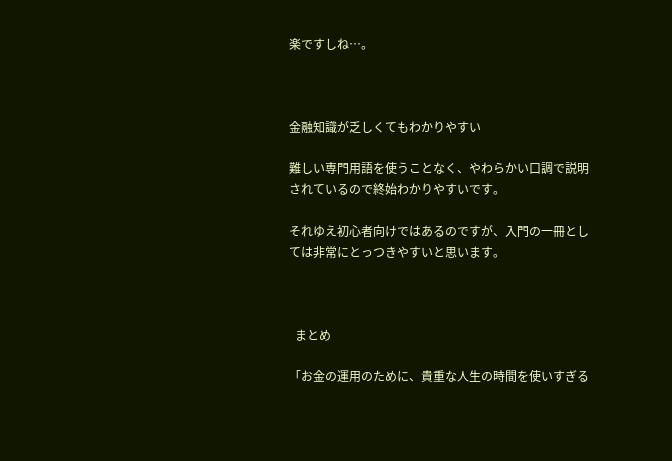楽ですしね…。



金融知識が乏しくてもわかりやすい

難しい専門用語を使うことなく、やわらかい口調で説明されているので終始わかりやすいです。

それゆえ初心者向けではあるのですが、入門の一冊としては非常にとっつきやすいと思います。



  まとめ

「お金の運用のために、貴重な人生の時間を使いすぎる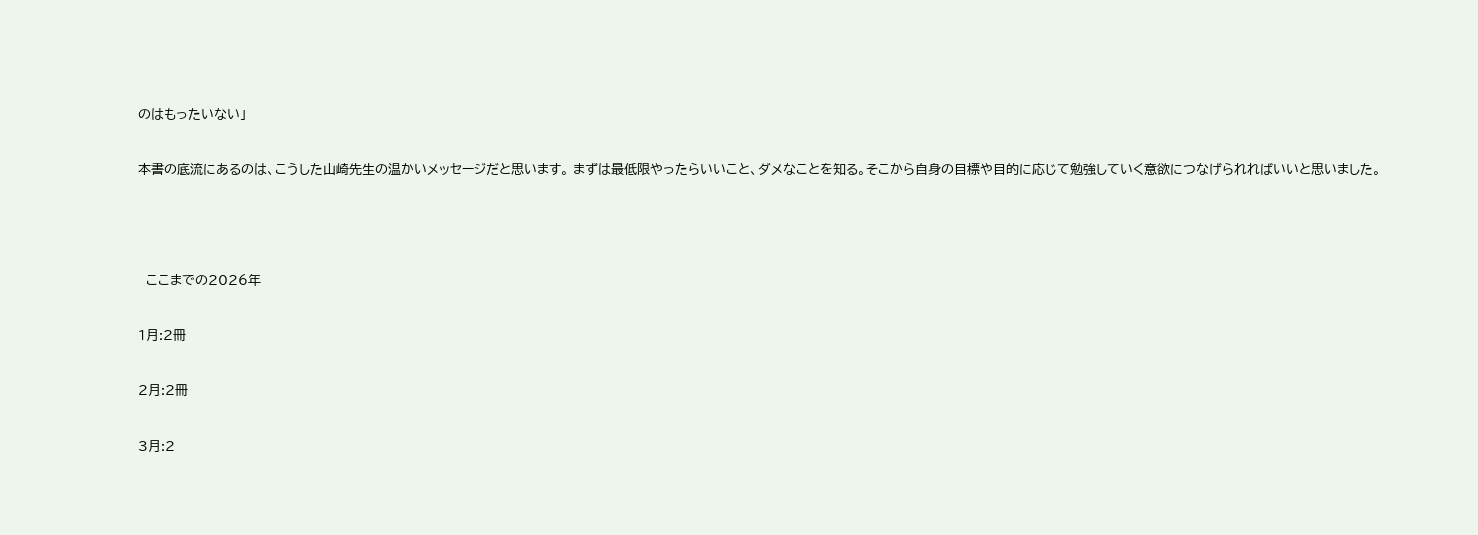のはもったいない」

本書の底流にあるのは、こうした山崎先生の温かいメッセージだと思います。 まずは最低限やったらいいこと、ダメなことを知る。そこから自身の目標や目的に応じて勉強していく意欲につなげられればいいと思いました。



  ここまでの2026年

1月:2冊

2月:2冊

3月:2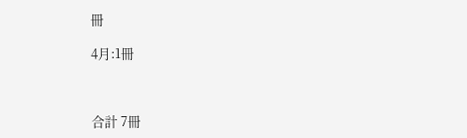冊

4月:1冊



合計 7冊